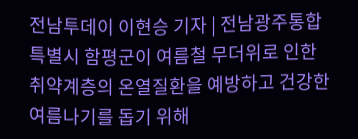전남투데이 이현승 기자 | 전남광주통합특별시 함평군이 여름철 무더위로 인한 취약계층의 온열질환을 예방하고 건강한 여름나기를 돕기 위해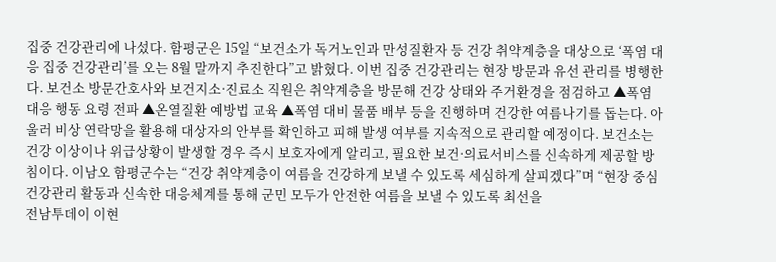집중 건강관리에 나섰다. 함평군은 15일 “보건소가 독거노인과 만성질환자 등 건강 취약계층을 대상으로 ‘폭염 대응 집중 건강관리’를 오는 8월 말까지 추진한다”고 밝혔다. 이번 집중 건강관리는 현장 방문과 유선 관리를 병행한다. 보건소 방문간호사와 보건지소·진료소 직원은 취약계층을 방문해 건강 상태와 주거환경을 점검하고 ▲폭염 대응 행동 요령 전파 ▲온열질환 예방법 교육 ▲폭염 대비 물품 배부 등을 진행하며 건강한 여름나기를 돕는다. 아울러 비상 연락망을 활용해 대상자의 안부를 확인하고 피해 발생 여부를 지속적으로 관리할 예정이다. 보건소는 건강 이상이나 위급상황이 발생할 경우 즉시 보호자에게 알리고, 필요한 보건·의료서비스를 신속하게 제공할 방침이다. 이남오 함평군수는 “건강 취약계층이 여름을 건강하게 보낼 수 있도록 세심하게 살피겠다”며 “현장 중심 건강관리 활동과 신속한 대응체계를 통해 군민 모두가 안전한 여름을 보낼 수 있도록 최선을
전남투데이 이현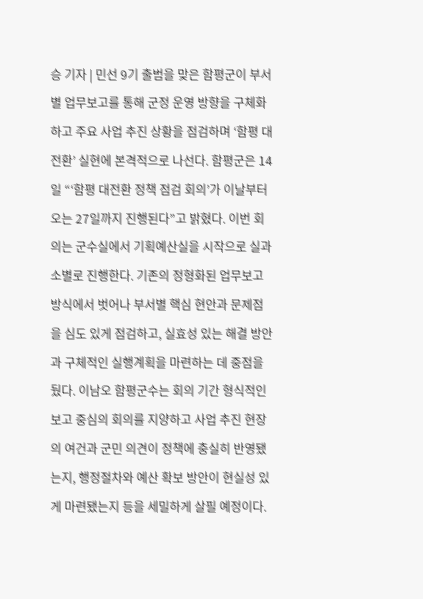승 기자 | 민선 9기 출범을 맞은 함평군이 부서별 업무보고를 통해 군정 운영 방향을 구체화하고 주요 사업 추진 상황을 점검하며 ‘함평 대전환’ 실현에 본격적으로 나선다. 함평군은 14일 “‘함평 대전환 정책 점검 회의’가 이날부터 오는 27일까지 진행된다”고 밝혔다. 이번 회의는 군수실에서 기획예산실을 시작으로 실과소별로 진행한다. 기존의 정형화된 업무보고 방식에서 벗어나 부서별 핵심 현안과 문제점을 심도 있게 점검하고, 실효성 있는 해결 방안과 구체적인 실행계획을 마련하는 데 중점을 뒀다. 이남오 함평군수는 회의 기간 형식적인 보고 중심의 회의를 지양하고 사업 추진 현장의 여건과 군민 의견이 정책에 충실히 반영됐는지, 행정절차와 예산 확보 방안이 현실성 있게 마련됐는지 등을 세밀하게 살필 예정이다.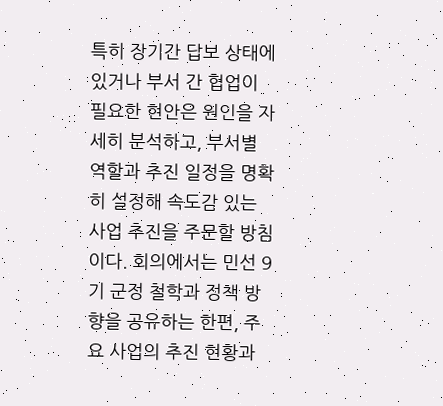특히 장기간 답보 상태에 있거나 부서 간 협업이 필요한 현안은 원인을 자세히 분석하고, 부서별 역할과 추진 일정을 명확히 설정해 속도감 있는 사업 추진을 주문할 방침이다. 회의에서는 민선 9기 군정 철학과 정책 방향을 공유하는 한편, 주요 사업의 추진 현황과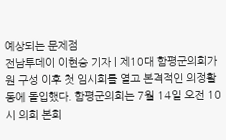예상되는 문제점
전남투데이 이현승 기자 | 제10대 함평군의회가 원 구성 이후 첫 임시회를 열고 본격적인 의정활동에 돌입했다. 함평군의회는 7월 14일 오전 10시 의회 본회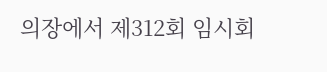의장에서 제312회 임시회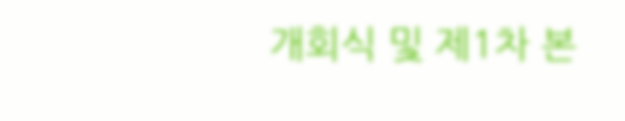개회식 및 제1차 본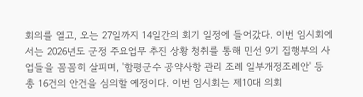회의를 열고, 오는 27일까지 14일간의 회기 일정에 들어갔다. 이번 임시회에서는 2026년도 군정 주요업무 추진 상황 청취를 통해 민선 9기 집행부의 사업들을 꼼꼼히 살피며, '함평군수 공약사항 관리 조례 일부개정조례안' 등 총 16건의 안건을 심의할 예정이다. 이번 임시회는 제10대 의회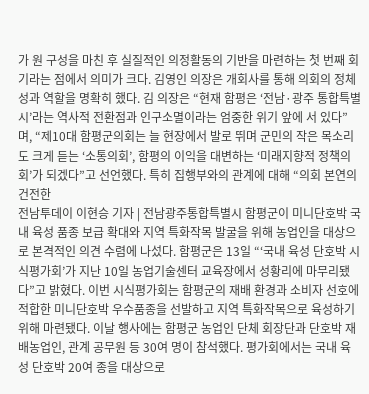가 원 구성을 마친 후 실질적인 의정활동의 기반을 마련하는 첫 번째 회기라는 점에서 의미가 크다. 김영인 의장은 개회사를 통해 의회의 정체성과 역할을 명확히 했다. 김 의장은 “현재 함평은 ‘전남·광주 통합특별시’라는 역사적 전환점과 인구소멸이라는 엄중한 위기 앞에 서 있다”며, “제10대 함평군의회는 늘 현장에서 발로 뛰며 군민의 작은 목소리도 크게 듣는 ‘소통의회’, 함평의 이익을 대변하는 ‘미래지향적 정책의회’가 되겠다”고 선언했다. 특히 집행부와의 관계에 대해 “의회 본연의 건전한
전남투데이 이현승 기자 | 전남광주통합특별시 함평군이 미니단호박 국내 육성 품종 보급 확대와 지역 특화작목 발굴을 위해 농업인을 대상으로 본격적인 의견 수렴에 나섰다. 함평군은 13일 “‘국내 육성 단호박 시식평가회’가 지난 10일 농업기술센터 교육장에서 성황리에 마무리됐다”고 밝혔다. 이번 시식평가회는 함평군의 재배 환경과 소비자 선호에 적합한 미니단호박 우수품종을 선발하고 지역 특화작목으로 육성하기 위해 마련됐다. 이날 행사에는 함평군 농업인 단체 회장단과 단호박 재배농업인, 관계 공무원 등 30여 명이 참석했다. 평가회에서는 국내 육성 단호박 20여 종을 대상으로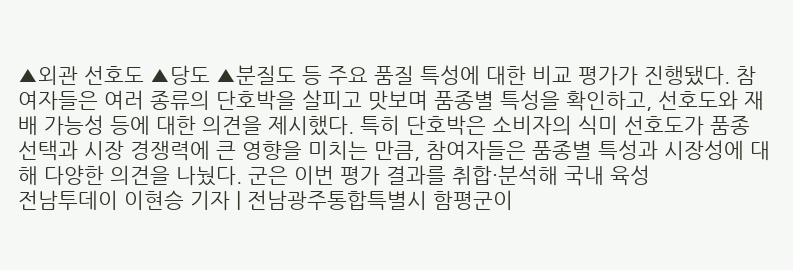▲외관 선호도 ▲당도 ▲분질도 등 주요 품질 특성에 대한 비교 평가가 진행됐다. 참여자들은 여러 종류의 단호박을 살피고 맛보며 품종별 특성을 확인하고, 선호도와 재배 가능성 등에 대한 의견을 제시했다. 특히 단호박은 소비자의 식미 선호도가 품종 선택과 시장 경쟁력에 큰 영향을 미치는 만큼, 참여자들은 품종별 특성과 시장성에 대해 다양한 의견을 나눴다. 군은 이번 평가 결과를 취합·분석해 국내 육성
전남투데이 이현승 기자 | 전남광주통합특별시 함평군이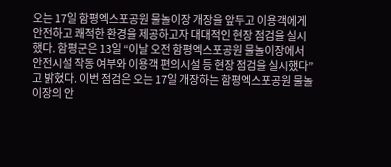오는 17일 함평엑스포공원 물놀이장 개장을 앞두고 이용객에게 안전하고 쾌적한 환경을 제공하고자 대대적인 현장 점검을 실시했다. 함평군은 13일 “이날 오전 함평엑스포공원 물놀이장에서 안전시설 작동 여부와 이용객 편의시설 등 현장 점검을 실시했다”고 밝혔다. 이번 점검은 오는 17일 개장하는 함평엑스포공원 물놀이장의 안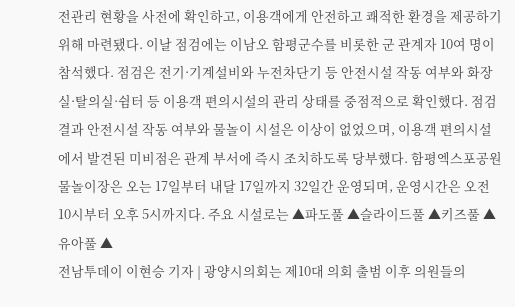전관리 현황을 사전에 확인하고, 이용객에게 안전하고 쾌적한 환경을 제공하기 위해 마련됐다. 이날 점검에는 이남오 함평군수를 비롯한 군 관계자 10여 명이 참석했다. 점검은 전기·기계설비와 누전차단기 등 안전시설 작동 여부와 화장실·탈의실·쉼터 등 이용객 편의시설의 관리 상태를 중점적으로 확인했다. 점검 결과 안전시설 작동 여부와 물놀이 시설은 이상이 없었으며, 이용객 편의시설에서 발견된 미비점은 관계 부서에 즉시 조치하도록 당부했다. 함평엑스포공원 물놀이장은 오는 17일부터 내달 17일까지 32일간 운영되며, 운영시간은 오전 10시부터 오후 5시까지다. 주요 시설로는 ▲파도풀 ▲슬라이드풀 ▲키즈풀 ▲유아풀 ▲
전남투데이 이현승 기자 | 광양시의회는 제10대 의회 출범 이후 의원들의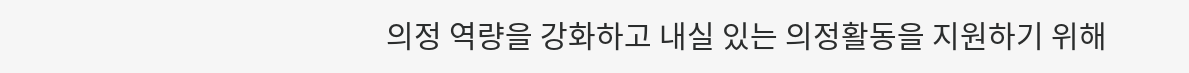의정 역량을 강화하고 내실 있는 의정활동을 지원하기 위해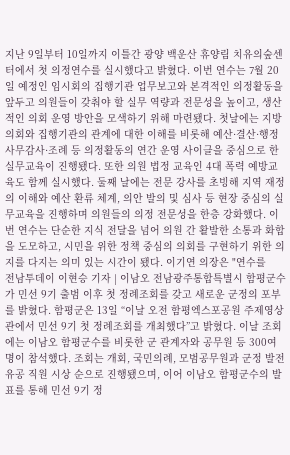지난 9일부터 10일까지 이틀간 광양 백운산 휴양림 치유의숲센터에서 첫 의정연수를 실시했다고 밝혔다. 이번 연수는 7월 20일 예정인 임시회의 집행기관 업무보고와 본격적인 의정활동을 앞두고 의원들이 갖춰야 할 실무 역량과 전문성을 높이고, 생산적인 의회 운영 방안을 모색하기 위해 마련됐다. 첫날에는 지방의회와 집행기관의 관계에 대한 이해를 비롯해 예산·결산·행정사무감사·조례 등 의정활동의 연간 운영 사이클을 중심으로 한 실무교육이 진행됐다. 또한 의원 법정 교육인 4대 폭력 예방교육도 함께 실시했다. 둘째 날에는 전문 강사를 초빙해 지역 재정의 이해와 예산 환류 체계, 의안 발의 및 심사 등 현장 중심의 실무교육을 진행하며 의원들의 의정 전문성을 한층 강화했다. 이번 연수는 단순한 지식 전달을 넘어 의원 간 활발한 소통과 화합을 도모하고, 시민을 위한 정책 중심의 의회를 구현하기 위한 의지를 다지는 의미 있는 시간이 됐다. 이기연 의장은 "연수를
전남투데이 이현승 기자 | 이남오 전남광주통합특별시 함평군수가 민선 9기 출범 이후 첫 정례조회를 갖고 새로운 군정의 포부를 밝혔다. 함평군은 13일 “이날 오전 함평엑스포공원 주제영상관에서 민선 9기 첫 정례조회를 개최했다”고 밝혔다. 이날 조회에는 이남오 함평군수를 비롯한 군 관계자와 공무원 등 300여 명이 참석했다. 조회는 개회, 국민의례, 모범공무원과 군정 발전 유공 직원 시상 순으로 진행됐으며, 이어 이남오 함평군수의 발표를 통해 민선 9기 정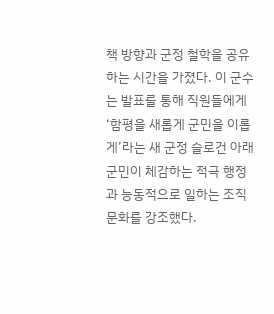책 방향과 군정 철학을 공유하는 시간을 가졌다. 이 군수는 발표를 통해 직원들에게 ‘함평을 새롭게 군민을 이롭게’라는 새 군정 슬로건 아래 군민이 체감하는 적극 행정과 능동적으로 일하는 조직문화를 강조했다.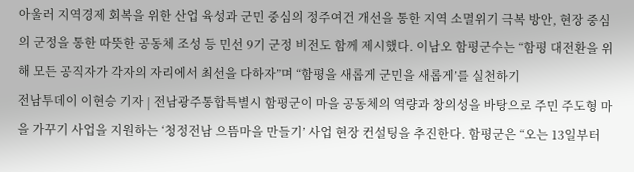아울러 지역경제 회복을 위한 산업 육성과 군민 중심의 정주여건 개선을 통한 지역 소멸위기 극복 방안, 현장 중심의 군정을 통한 따뜻한 공동체 조성 등 민선 9기 군정 비전도 함께 제시했다. 이남오 함평군수는 “함평 대전환을 위해 모든 공직자가 각자의 자리에서 최선을 다하자”며 “함평을 새롭게 군민을 새롭게’를 실천하기
전남투데이 이현승 기자 | 전남광주통합특별시 함평군이 마을 공동체의 역량과 창의성을 바탕으로 주민 주도형 마을 가꾸기 사업을 지원하는 ‘청정전남 으뜸마을 만들기’ 사업 현장 컨설팅을 추진한다. 함평군은 “오는 13일부터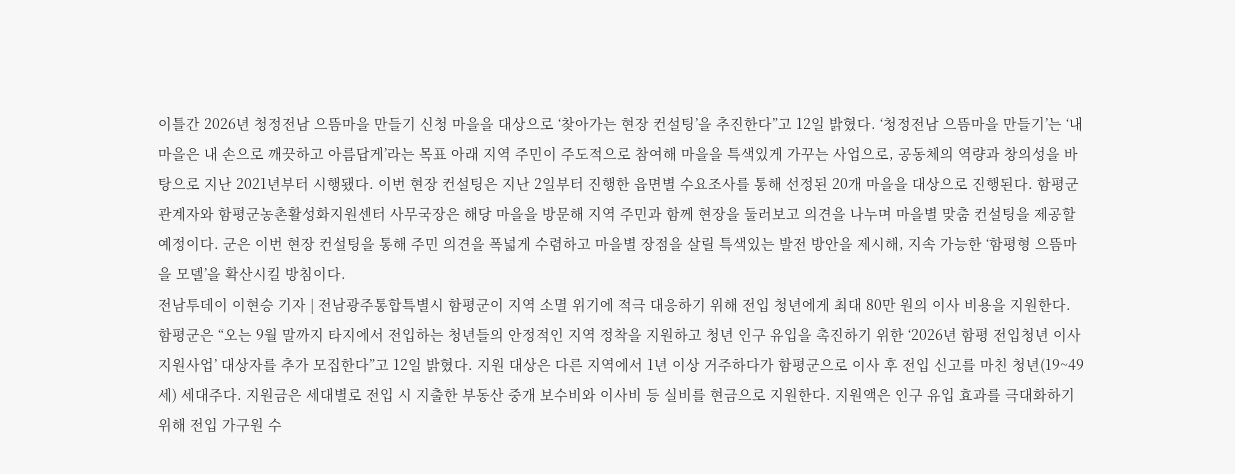이틀간 2026년 청정전남 으뜸마을 만들기 신청 마을을 대상으로 ‘찾아가는 현장 컨설팅’을 추진한다”고 12일 밝혔다. ‘청정전남 으뜸마을 만들기’는 ‘내 마을은 내 손으로 깨끗하고 아름답게’라는 목표 아래 지역 주민이 주도적으로 참여해 마을을 특색있게 가꾸는 사업으로, 공동체의 역량과 창의성을 바탕으로 지난 2021년부터 시행됐다. 이번 현장 컨설팅은 지난 2일부터 진행한 읍면별 수요조사를 통해 선정된 20개 마을을 대상으로 진행된다. 함평군 관계자와 함평군농촌활성화지원센터 사무국장은 해당 마을을 방문해 지역 주민과 함께 현장을 둘러보고 의견을 나누며 마을별 맞춤 컨설팅을 제공할 예정이다. 군은 이번 현장 컨설팅을 통해 주민 의견을 폭넓게 수렴하고 마을별 장점을 살릴 특색있는 발전 방안을 제시해, 지속 가능한 ‘함평형 으뜸마을 모델’을 확산시킬 방침이다.
전남투데이 이현승 기자 | 전남광주통합특별시 함평군이 지역 소멸 위기에 적극 대응하기 위해 전입 청년에게 최대 80만 원의 이사 비용을 지원한다. 함평군은 “오는 9월 말까지 타지에서 전입하는 청년들의 안정적인 지역 정착을 지원하고 청년 인구 유입을 촉진하기 위한 ‘2026년 함평 전입청년 이사 지원사업’ 대상자를 추가 모집한다”고 12일 밝혔다. 지원 대상은 다른 지역에서 1년 이상 거주하다가 함평군으로 이사 후 전입 신고를 마친 청년(19~49세) 세대주다. 지원금은 세대별로 전입 시 지출한 부동산 중개 보수비와 이사비 등 실비를 현금으로 지원한다. 지원액은 인구 유입 효과를 극대화하기 위해 전입 가구원 수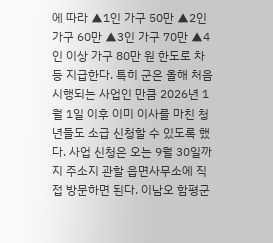에 따라 ▲1인 가구 50만 ▲2인 가구 60만 ▲3인 가구 70만 ▲4인 이상 가구 80만 원 한도로 차등 지급한다. 특히 군은 올해 처음 시행되는 사업인 만큼 2026년 1월 1일 이후 이미 이사를 마친 청년들도 소급 신청할 수 있도록 했다. 사업 신청은 오는 9월 30일까지 주소지 관할 읍면사무소에 직접 방문하면 된다. 이남오 함평군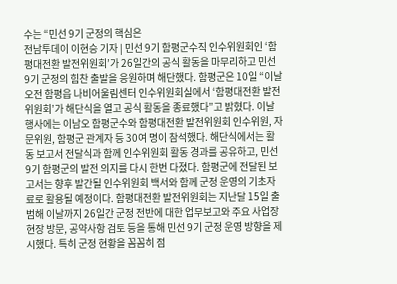수는 “민선 9기 군정의 핵심은
전남투데이 이현승 기자 | 민선 9기 함평군수직 인수위원회인 ‘함평대전환 발전위원회’가 26일간의 공식 활동을 마무리하고 민선 9기 군정의 힘찬 출발을 응원하며 해단했다. 함평군은 10일 “이날 오전 함평읍 나비어울림센터 인수위원회실에서 ‘함평대전환 발전위원회’가 해단식을 열고 공식 활동을 종료했다”고 밝혔다. 이날 행사에는 이남오 함평군수와 함평대전환 발전위원회 인수위원, 자문위원, 함평군 관계자 등 30여 명이 참석했다. 해단식에서는 활동 보고서 전달식과 함께 인수위원회 활동 경과를 공유하고, 민선 9기 함평군의 발전 의지를 다시 한번 다졌다. 함평군에 전달된 보고서는 향후 발간될 인수위원회 백서와 함께 군정 운영의 기초자료로 활용될 예정이다. 함평대전환 발전위원회는 지난달 15일 출범해 이날까지 26일간 군정 전반에 대한 업무보고와 주요 사업장 현장 방문, 공약사항 검토 등을 통해 민선 9기 군정 운영 방향을 제시했다. 특히 군정 현황을 꼼꼼히 점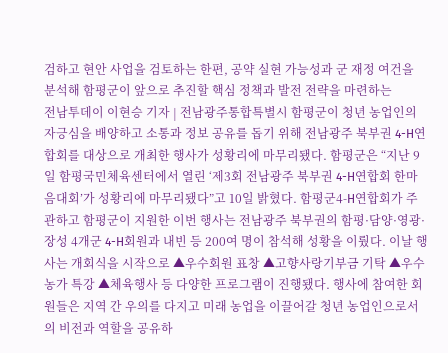검하고 현안 사업을 검토하는 한편, 공약 실현 가능성과 군 재정 여건을 분석해 함평군이 앞으로 추진할 핵심 정책과 발전 전략을 마련하는
전남투데이 이현승 기자 | 전남광주통합특별시 함평군이 청년 농업인의 자긍심을 배양하고 소통과 정보 공유를 돕기 위해 전남광주 북부권 4-H연합회를 대상으로 개최한 행사가 성황리에 마무리됐다. 함평군은 “지난 9일 함평국민체육센터에서 열린 ‘제3회 전남광주 북부권 4-H연합회 한마음대회’가 성황리에 마무리됐다”고 10일 밝혔다. 함평군4-H연합회가 주관하고 함평군이 지원한 이번 행사는 전남광주 북부권의 함평·담양·영광·장성 4개군 4-H회원과 내빈 등 200여 명이 참석해 성황을 이뤘다. 이날 행사는 개회식을 시작으로 ▲우수회원 표창 ▲고향사랑기부금 기탁 ▲우수농가 특강 ▲체육행사 등 다양한 프로그램이 진행됐다. 행사에 참여한 회원들은 지역 간 우의를 다지고 미래 농업을 이끌어갈 청년 농업인으로서의 비전과 역할을 공유하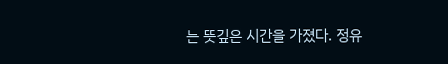는 뜻깊은 시간을 가졌다. 정유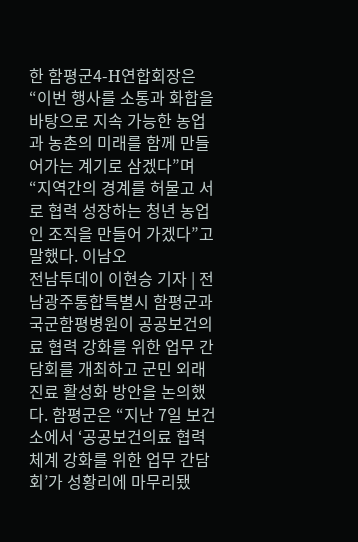한 함평군4-H연합회장은 “이번 행사를 소통과 화합을 바탕으로 지속 가능한 농업과 농촌의 미래를 함께 만들어가는 계기로 삼겠다”며 “지역간의 경계를 허물고 서로 협력 성장하는 청년 농업인 조직을 만들어 가겠다”고 말했다. 이남오
전남투데이 이현승 기자 | 전남광주통합특별시 함평군과 국군함평병원이 공공보건의료 협력 강화를 위한 업무 간담회를 개최하고 군민 외래진료 활성화 방안을 논의했다. 함평군은 “지난 7일 보건소에서 ‘공공보건의료 협력체계 강화를 위한 업무 간담회’가 성황리에 마무리됐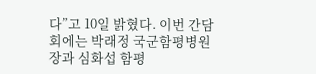다”고 10일 밝혔다. 이번 간담회에는 박래정 국군함평병원장과 심화섭 함평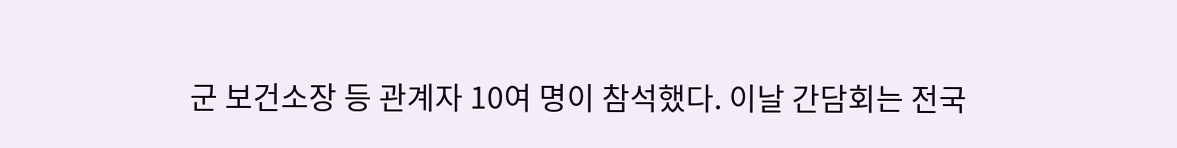군 보건소장 등 관계자 10여 명이 참석했다. 이날 간담회는 전국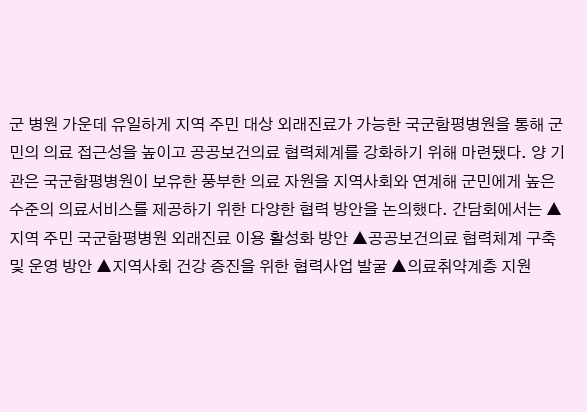군 병원 가운데 유일하게 지역 주민 대상 외래진료가 가능한 국군함평병원을 통해 군민의 의료 접근성을 높이고 공공보건의료 협력체계를 강화하기 위해 마련됐다. 양 기관은 국군함평병원이 보유한 풍부한 의료 자원을 지역사회와 연계해 군민에게 높은 수준의 의료서비스를 제공하기 위한 다양한 협력 방안을 논의했다. 간담회에서는 ▲지역 주민 국군함평병원 외래진료 이용 활성화 방안 ▲공공보건의료 협력체계 구축 및 운영 방안 ▲지역사회 건강 증진을 위한 협력사업 발굴 ▲의료취약계층 지원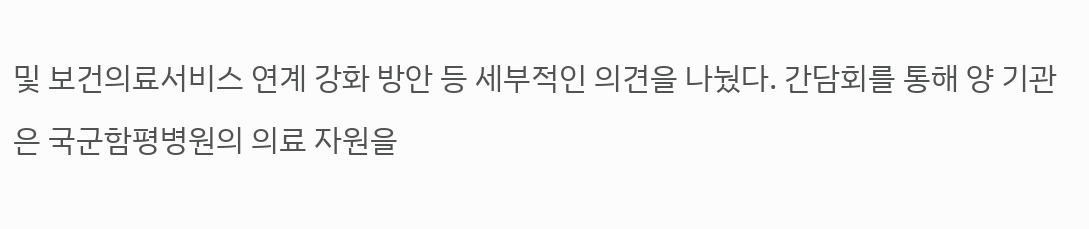및 보건의료서비스 연계 강화 방안 등 세부적인 의견을 나눴다. 간담회를 통해 양 기관은 국군함평병원의 의료 자원을